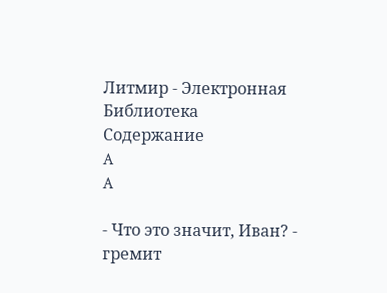Литмир - Электронная Библиотека
Содержание
A
A

- Что это значит, Иван? - гремит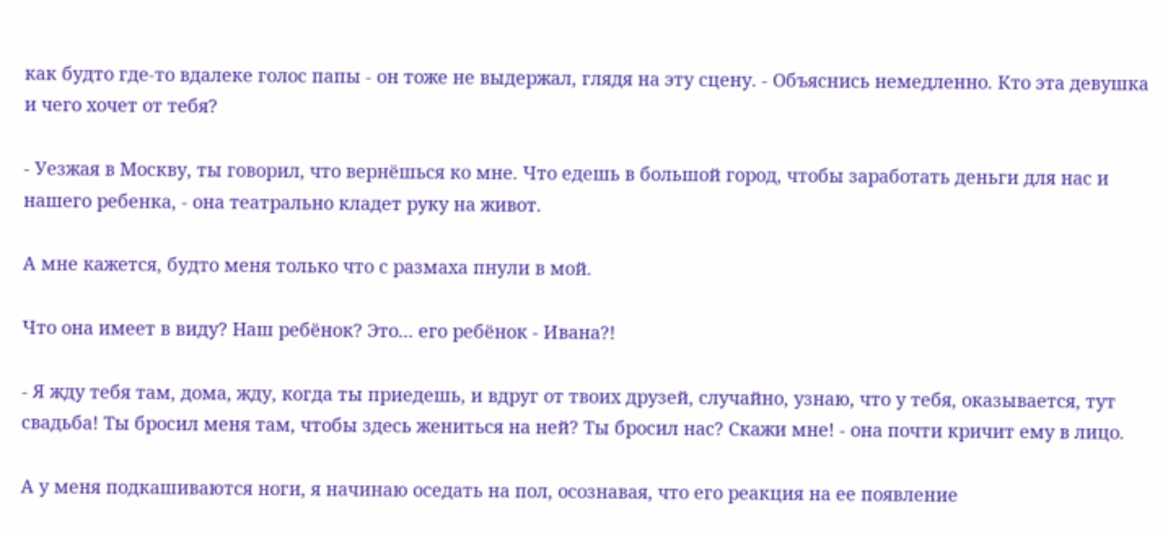как будто где-то вдалеке голос папы - он тоже не выдержал, глядя на эту сцену. - Объяснись немедленно. Кто эта девушка и чего хочет от тебя?

- Уезжая в Москву, ты говорил, что вернёшься ко мне. Что едешь в большой город, чтобы заработать деньги для нас и нашего ребенка, - она театрально кладет руку на живот.

А мне кажется, будто меня только что с размаха пнули в мой.

Что она имеет в виду? Наш ребёнок? Это... его ребёнок - Ивана?!

- Я жду тебя там, дома, жду, когда ты приедешь, и вдруг от твоих друзей, случайно, узнаю, что у тебя, оказывается, тут свадьба! Ты бросил меня там, чтобы здесь жениться на ней? Ты бросил нас? Скажи мне! - она почти кричит ему в лицо.

А у меня подкашиваются ноги, я начинаю оседать на пол, осознавая, что его реакция на ее появление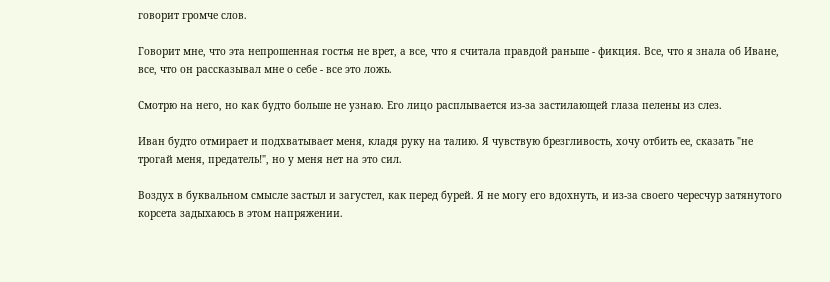говорит громче слов.

Говорит мне, что эта непрошенная гостья не врет, а все, что я считала правдой раньше - фикция. Все, что я знала об Иване, все, что он рассказывал мне о себе - все это ложь.

Смотрю на него, но как будто больше не узнаю. Его лицо расплывается из-за застилающей глаза пелены из слез.

Иван будто отмирает и подхватывает меня, кладя руку на талию. Я чувствую брезгливость, хочу отбить ее, сказать "не трогай меня, предатель!", но у меня нет на это сил.

Воздух в буквальном смысле застыл и загустел, как перед бурей. Я не могу его вдохнуть, и из-за своего чересчур затянутого корсета задыхаюсь в этом напряжении.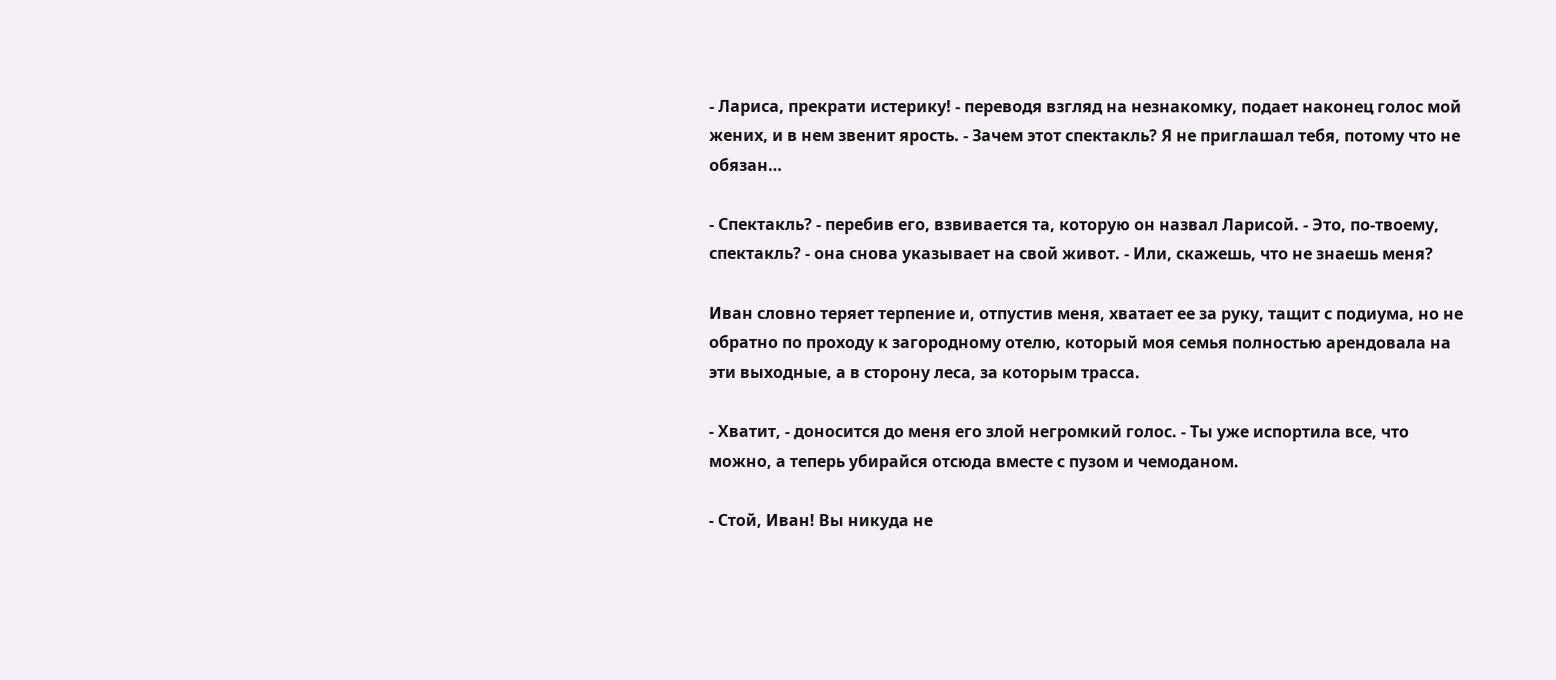- Лариса, прекрати истерику! - переводя взгляд на незнакомку, подает наконец голос мой жених, и в нем звенит ярость. - Зачем этот спектакль? Я не приглашал тебя, потому что не обязан…

- Спектакль? - перебив его, взвивается та, которую он назвал Ларисой. - Это, по-твоему, спектакль? - она снова указывает на свой живот. - Или, скажешь, что не знаешь меня?

Иван словно теряет терпение и, отпустив меня, хватает ее за руку, тащит с подиума, но не обратно по проходу к загородному отелю, который моя семья полностью арендовала на эти выходные, а в сторону леса, за которым трасса.

- Хватит, - доносится до меня его злой негромкий голос. - Ты уже испортила все, что можно, а теперь убирайся отсюда вместе с пузом и чемоданом.

- Стой, Иван! Вы никуда не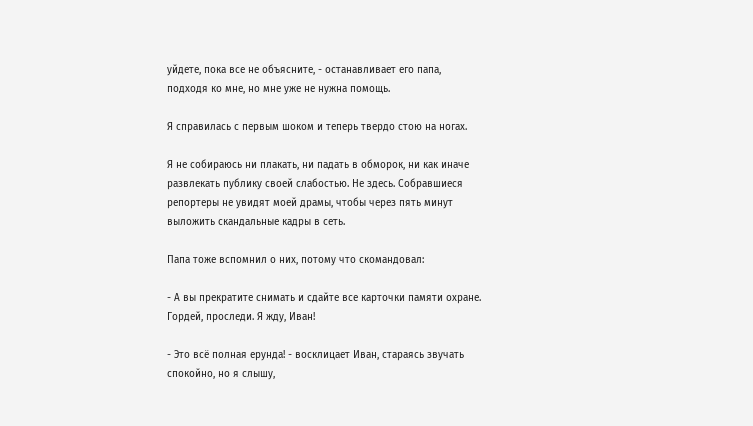уйдете, пока все не объясните, - останавливает его папа, подходя ко мне, но мне уже не нужна помощь.

Я справилась с первым шоком и теперь твердо стою на ногах.

Я не собираюсь ни плакать, ни падать в обморок, ни как иначе развлекать публику своей слабостью. Не здесь. Собравшиеся репортеры не увидят моей драмы, чтобы через пять минут выложить скандальные кадры в сеть.

Папа тоже вспомнил о них, потому что скомандовал:

- А вы прекратите снимать и сдайте все карточки памяти охране. Гордей, проследи. Я жду, Иван!

- Это всё полная ерунда! - восклицает Иван, стараясь звучать спокойно, но я слышу,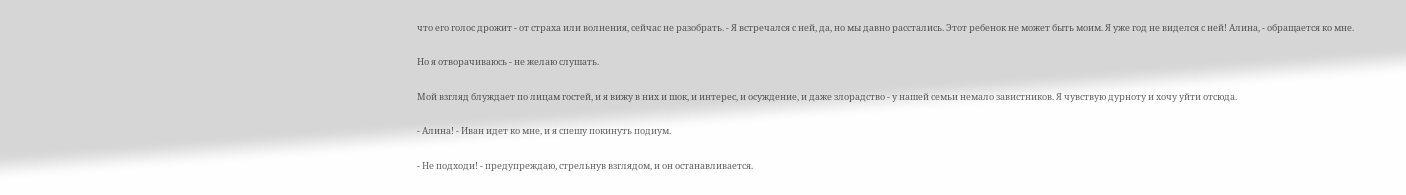что его голос дрожит - от страха или волнения, сейчас не разобрать. - Я встречался с ней, да, но мы давно расстались. Этот ребенок не может быть моим. Я уже год не виделся с ней! Алина, - обращается ко мне.

Но я отворачиваюсь - не желаю слушать.

Мой взгляд блуждает по лицам гостей, и я вижу в них и шок, и интерес, и осуждение, и даже злорадство - у нашей семьи немало завистников. Я чувствую дурноту и хочу уйти отсюда.

- Алина! - Иван идет ко мне, и я спешу покинуть подиум.

- Не подходи! - предупреждаю, стрельнув взглядом, и он останавливается.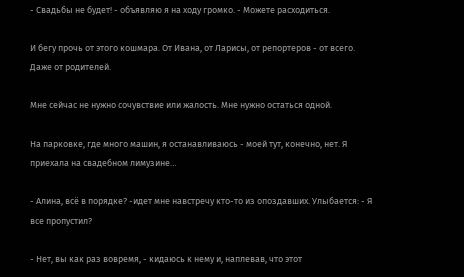- Свадьбы не будет! - объявляю я на ходу громко. - Можете расходиться.

И бегу прочь от этого кошмара. От Ивана, от Ларисы, от репортеров - от всего. Даже от родителей.

Мне сейчас не нужно сочувствие или жалость. Мне нужно остаться одной.

На парковке, где много машин, я останавливаюсь - моей тут, конечно, нет. Я приехала на свадебном лимузине…

- Алина, всё в порядке? -идет мне навстречу кто-то из опоздавших. Улыбается: - Я все пропустил?

- Нет, вы как раз вовремя, - кидаюсь к нему и, наплевав, что этот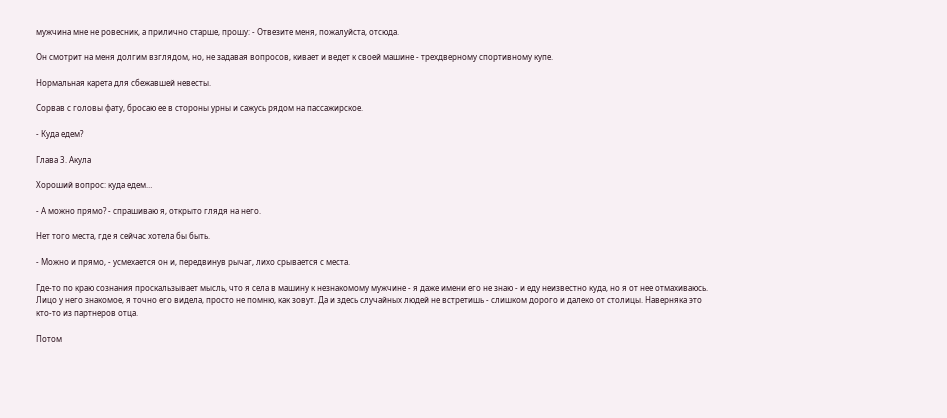мужчина мне не ровесник, а прилично старше, прошу: - Отвезите меня, пожалуйста, отсюда.

Он смотрит на меня долгим взглядом, но, не задавая вопросов, кивает и ведет к своей машине - трехдверному спортивному купе.

Нормальная карета для сбежавшей невесты.

Сорвав с головы фату, бросаю ее в стороны урны и сажусь рядом на пассажирское.

- Куда едем?

Глава 3. Акула

Хороший вопрос: куда едем…

- А можно прямо? - спрашиваю я, открыто глядя на него.

Нет того места, где я сейчас хотела бы быть.

- Можно и прямо, - усмехается он и, передвинув рычаг, лихо срывается с места.

Где-то по краю сознания проскальзывает мысль, что я села в машину к незнакомому мужчине - я даже имени его не знаю - и еду неизвестно куда, но я от нее отмахиваюсь. Лицо у него знакомое, я точно его видела, просто не помню, как зовут. Да и здесь случайных людей не встретишь - слишком дорого и далеко от столицы. Наверняка это кто-то из партнеров отца.

Потом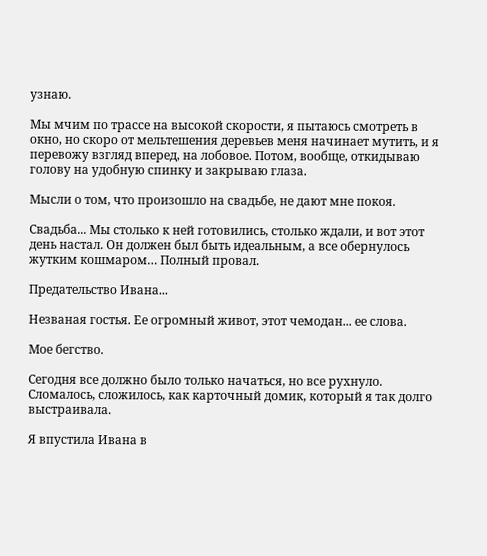узнаю.

Мы мчим по трассе на высокой скорости, я пытаюсь смотреть в окно, но скоро от мельтешения деревьев меня начинает мутить, и я перевожу взгляд вперед, на лобовое. Потом, вообще, откидываю голову на удобную спинку и закрываю глаза.

Мысли о том, что произошло на свадьбе, не дают мне покоя.

Свадьба... Мы столько к ней готовились, столько ждали, и вот этот день настал. Он должен был быть идеальным, а все обернулось жутким кошмаром… Полный провал.

Предательство Ивана...

Незваная гостья. Ее огромный живот, этот чемодан... ее слова.

Мое бегство.

Сегодня все должно было только начаться, но все рухнуло. Сломалось, сложилось, как карточный домик, который я так долго выстраивала.

Я впустила Ивана в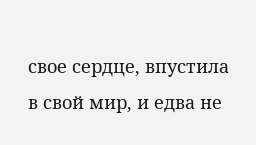свое сердце, впустила в свой мир, и едва не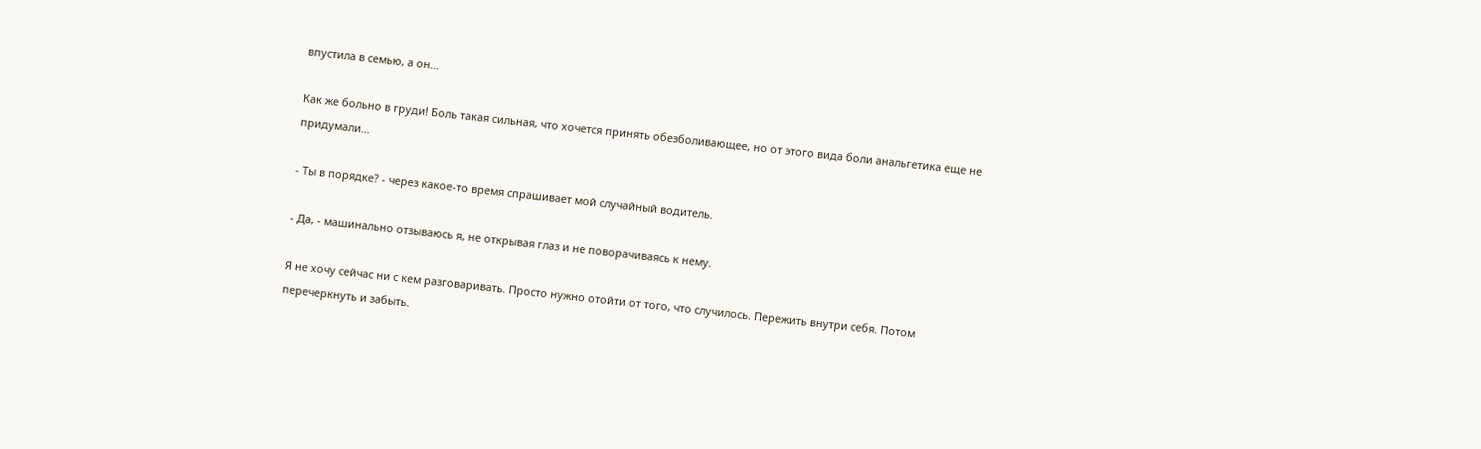впустила в семью, а он…

Как же больно в груди! Боль такая сильная, что хочется принять обезболивающее, но от этого вида боли анальгетика еще не придумали…

- Ты в порядке? - через какое-то время спрашивает мой случайный водитель.

- Да, - машинально отзываюсь я, не открывая глаз и не поворачиваясь к нему.

Я не хочу сейчас ни с кем разговаривать. Просто нужно отойти от того, что случилось. Пережить внутри себя. Потом перечеркнуть и забыть.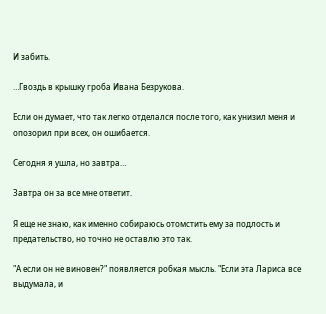И забить.

…Гвоздь в крышку гроба Ивана Безрукова.

Если он думает, что так легко отделался после того, как унизил меня и опозорил при всех, он ошибается.

Сегодня я ушла, но завтра…

Завтра он за все мне ответит.

Я еще не знаю, как именно собираюсь отомстить ему за подлость и предательство, но точно не оставлю это так.

"А если он не виновен?" появляется робкая мысль. "Если эта Лариса все выдумала, и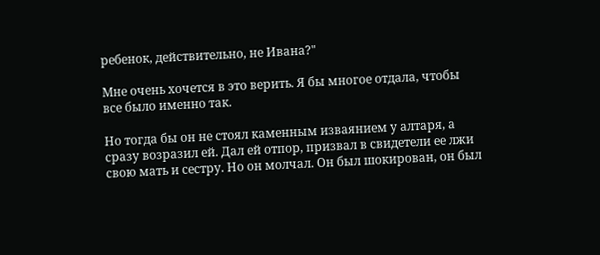ребенок, действительно, не Ивана?"

Мне очень хочется в это верить. Я бы многое отдала, чтобы все было именно так.

Но тогда бы он не стоял каменным изваянием у алтаря, а сразу возразил ей. Дал ей отпор, призвал в свидетели ее лжи свою мать и сестру. Но он молчал. Он был шокирован, он был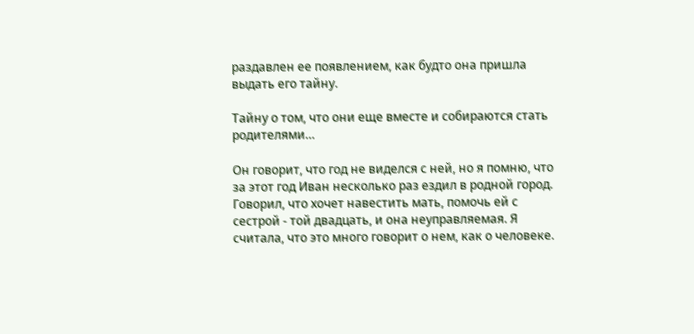раздавлен ее появлением, как будто она пришла выдать его тайну.

Тайну о том, что они еще вместе и собираются стать родителями…

Он говорит, что год не виделся с ней, но я помню, что за этот год Иван несколько раз ездил в родной город. Говорил, что хочет навестить мать, помочь ей с сестрой - той двадцать, и она неуправляемая. Я считала, что это много говорит о нем, как о человеке.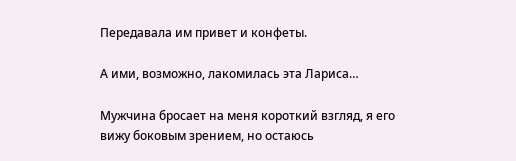Передавала им привет и конфеты.

А ими, возможно, лакомилась эта Лариса…

Мужчина бросает на меня короткий взгляд, я его вижу боковым зрением, но остаюсь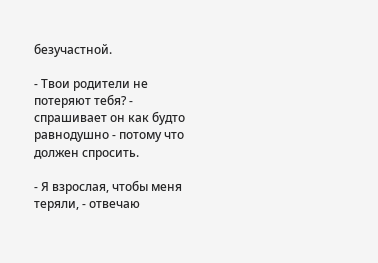безучастной.

- Твои родители не потеряют тебя? - спрашивает он как будто равнодушно - потому что должен спросить.

- Я взрослая, чтобы меня теряли, - отвечаю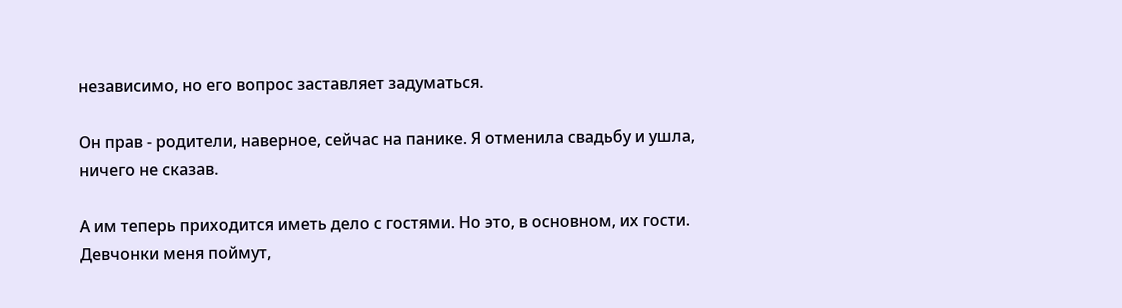независимо, но его вопрос заставляет задуматься.

Он прав - родители, наверное, сейчас на панике. Я отменила свадьбу и ушла, ничего не сказав.

А им теперь приходится иметь дело с гостями. Но это, в основном, их гости. Девчонки меня поймут,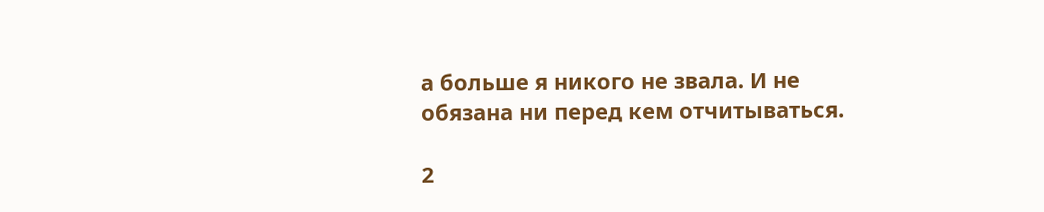а больше я никого не звала. И не обязана ни перед кем отчитываться.

2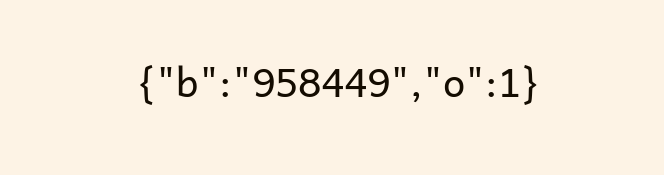{"b":"958449","o":1}